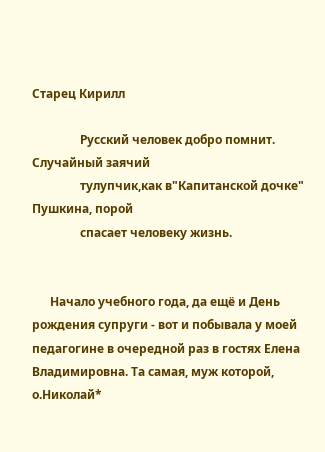Старец Кирилл

                Русский человек добро помнит. Случайный заячий
                тулупчик,как в"Капитанской дочке" Пушкина, порой
                спасает человеку жизнь.


      Начало учебного года, да ещё и День рождения супруги - вот и побывала у моей педагогине в очередной раз в гостях Елена Владимировна. Та самая, муж которой, о.Николай*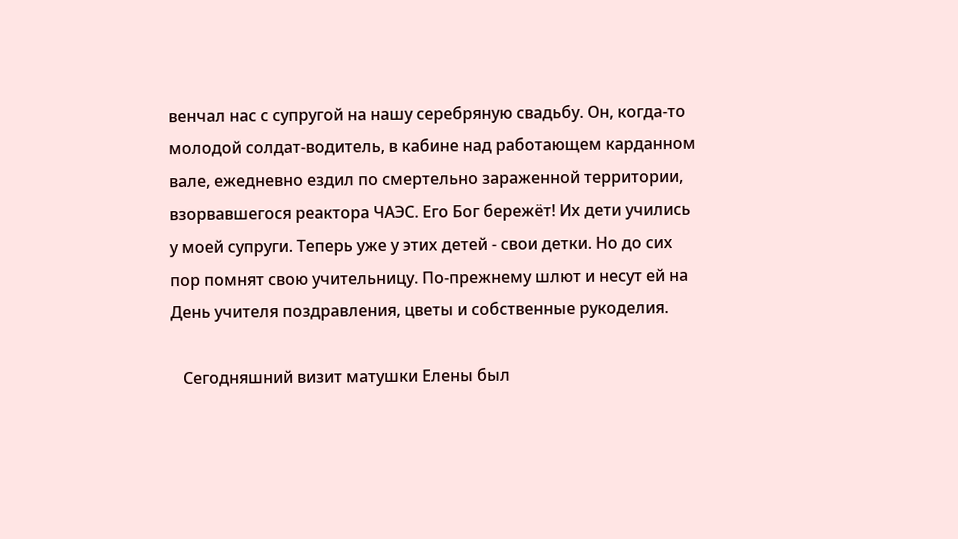венчал нас с супругой на нашу серебряную свадьбу. Он, когда-то молодой солдат-водитель, в кабине над работающем карданном вале, ежедневно ездил по смертельно зараженной территории, взорвавшегося реактора ЧАЭС. Его Бог бережёт! Их дети учились у моей супруги. Теперь уже у этих детей - свои детки. Но до сих пор помнят свою учительницу. По-прежнему шлют и несут ей на День учителя поздравления, цветы и собственные рукоделия.

   Сегодняшний визит матушки Елены был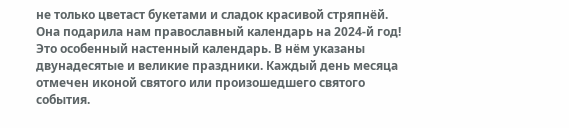не только цветаст букетами и сладок красивой стряпнёй.  Она подарила нам православный календарь на 2024-й год! Это особенный настенный календарь. В нём указаны двунадесятые и великие праздники. Каждый день месяца отмечен иконой святого или произошедшего святого события.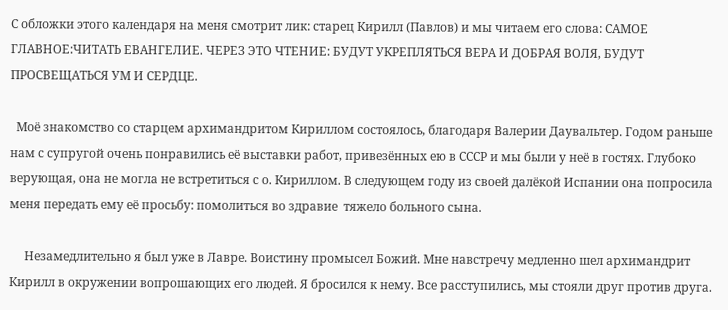С обложки этого календаря на меня смотрит лик: старец Кирилл (Павлов) и мы читаем его слова: САМОЕ ГЛАВНОЕ:ЧИТАТЬ ЕВАНГЕЛИЕ. ЧЕРЕЗ ЭТО ЧТЕНИЕ: БУДУТ УКРЕПЛЯТЬСЯ ВЕРА И ДОБРАЯ ВОЛЯ, БУДУТ ПРОСВЕЩАТЬСЯ УМ И СЕРДЦЕ.

  Моё знакомство со старцем архимандритом Кириллом состоялось, благодаря Валерии Даувальтер. Годом раньше нам с супругой очень понравились её выставки работ, привезённых ею в СССР и мы были у неё в гостях. Глубоко верующая, она не могла не встретиться с о. Кириллом. В следующем году из своей далёкой Испании она попросила меня передать ему её просьбу: помолиться во здравие  тяжело больного сына.

     Незамедлительно я был уже в Лавре. Воистину промысел Божий. Мне навстречу медленно шел архимандрит Кирилл в окружении вопрошающих его людей. Я бросился к нему. Все расступились, мы стояли друг против друга.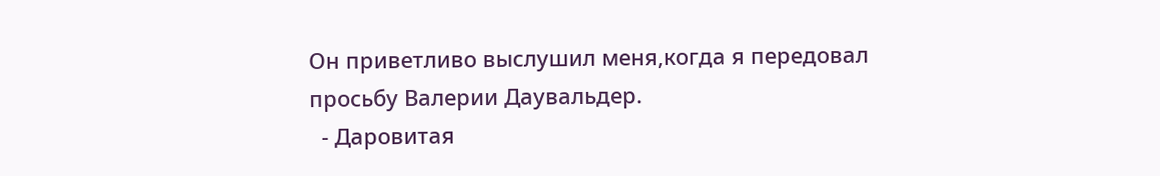Он приветливо выслушил меня,когда я передовал просьбу Валерии Даувальдер.
  - Даровитая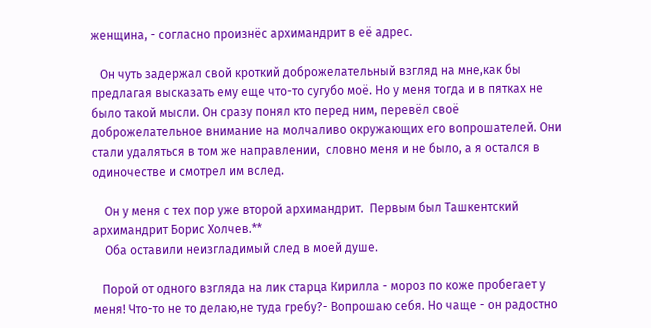женщина, - согласно произнёс архимандрит в её адрес.

   Он чуть задержал свой кроткий доброжелательный взгляд на мне,как бы предлагая высказать ему еще что-то сугубо моё. Но у меня тогда и в пятках не было такой мысли. Он сразу понял кто перед ним, перевёл своё доброжелательное внимание на молчаливо окружающих его вопрошателей. Они стали удаляться в том же направлении,  словно меня и не было, а я остался в одиночестве и смотрел им вслед.

    Он у меня с тех пор уже второй архимандрит.  Первым был Ташкентский архимандрит Борис Холчев.**
    Оба оставили неизгладимый след в моей душе.

   Порой от одного взгляда на лик старца Кирилла - мороз по коже пробегает у меня! Что-то не то делаю,не туда гребу?- Вопрошаю себя. Но чаще - он радостно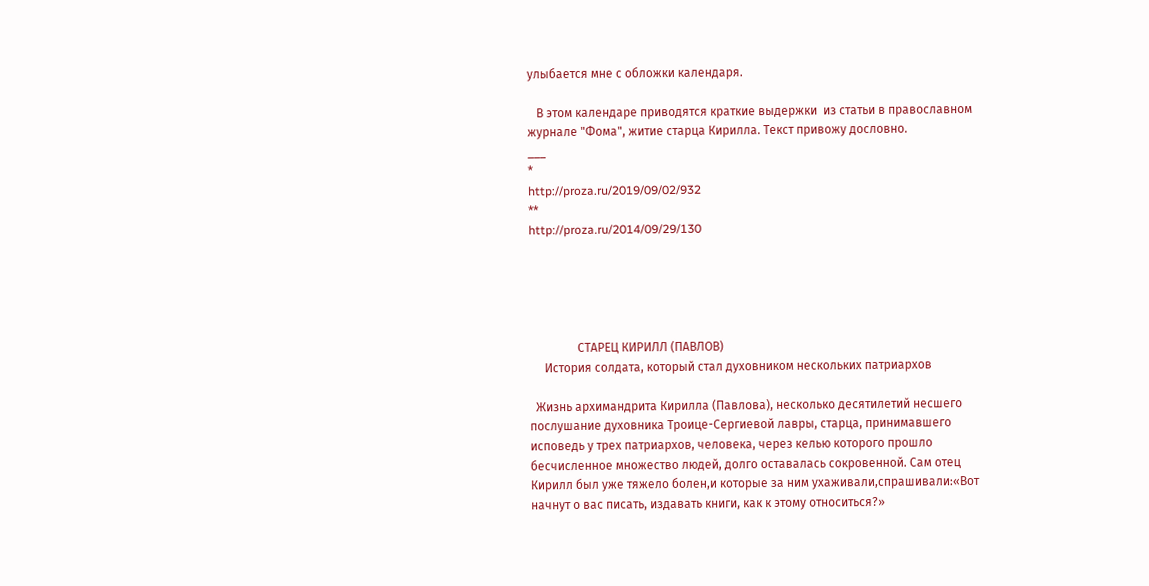улыбается мне с обложки календаря.

   В этом календаре приводятся краткие выдержки  из статьи в православном журнале "Фома", житие старца Кирилла. Текст привожу дословно.
___
*
http://proza.ru/2019/09/02/932
**
http://proza.ru/2014/09/29/130





                СТАРЕЦ КИРИЛЛ (ПАВЛОВ)
     История солдата, который стал духовником нескольких патриархов

  Жизнь архимандрита Кирилла (Павлова), несколько десятилетий несшего послушание духовника Троице-Сергиевой лавры, старца, принимавшего исповедь у трех патриархов, человека, через келью которого прошло бесчисленное множество людей, долго оставалась сокровенной. Сам отец Кирилл был уже тяжело болен,и которые за ним ухаживали,спрашивали:«Вот начнут о вас писать, издавать книги, как к этому относиться?»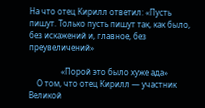На что отец Кирилл ответил: «Пусть пишут. Только пусть пишут так, как было, без искажений и, главное, без преувеличений»

                «Порой это было хуже ада»
    О том, что отец Кирилл — участник Великой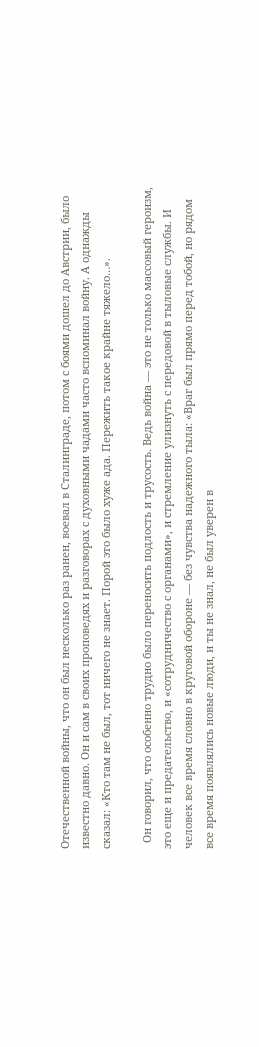Отечественной войны, что он был несколько раз ранен, воевал в Сталинграде, потом с боями дошел до Австрии, было известно давно. Он и сам в своих проповедях и разговорах с духовными чадами часто вспоминал войну. А однажды сказал: «Кто там не был, тот ничего не знает. Порой это было хуже ада. Пережить такое крайне тяжело…».

  Он говорил, что особенно трудно было переносить подлость и трусость. Ведь война — это не только массовый героизм, это еще и предательство, и «сотрудничество с органами», и стремление улизнуть с передовой в тыловые службы. И человек все время словно в круговой обороне — без чувства надежного тыла: «Враг был прямо перед тобой, но рядом все время появлялись новые люди, и ты не знал, не был уверен в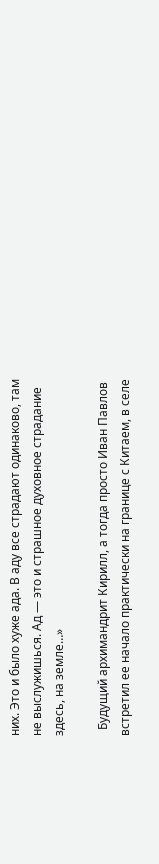них. Это и было хуже ада. В аду все страдают одинаково, там не выслужишься. Ад — это и страшное духовное страдание здесь, на земле…»

  Будущий архимандрит Кирилл, а тогда просто Иван Павлов встретил ее начало практически на границе с Китаем, в селе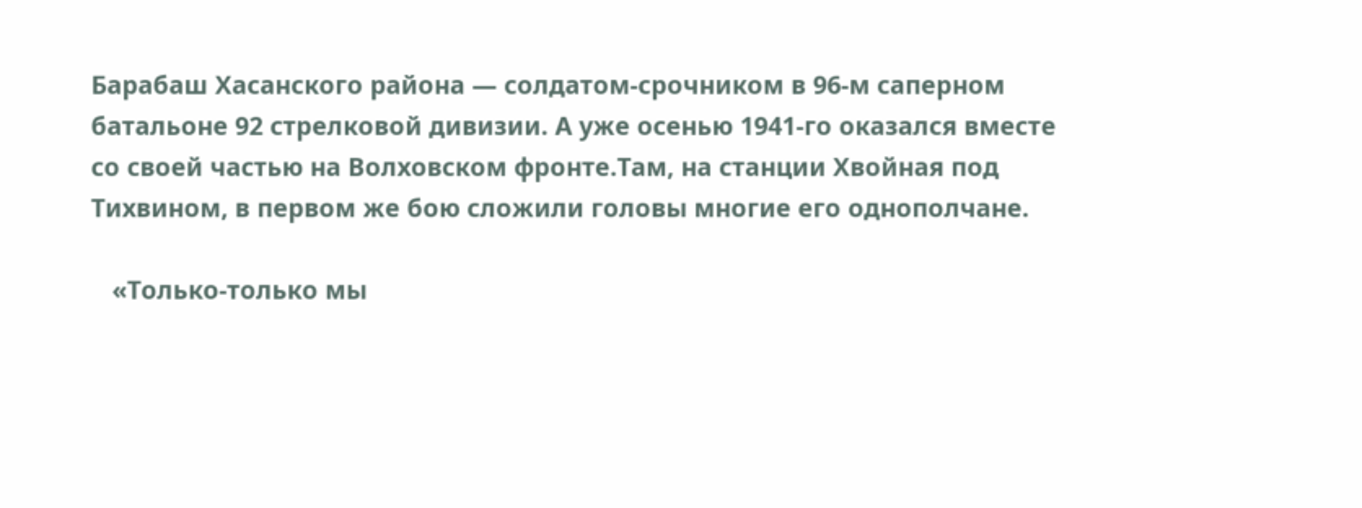Барабаш Хасанского района — солдатом-срочником в 96-м саперном батальоне 92 стрелковой дивизии. А уже осенью 1941-го оказался вместе со своей частью на Волховском фронте.Там, на станции Хвойная под Тихвином, в первом же бою сложили головы многие его однополчане.

   «Только-только мы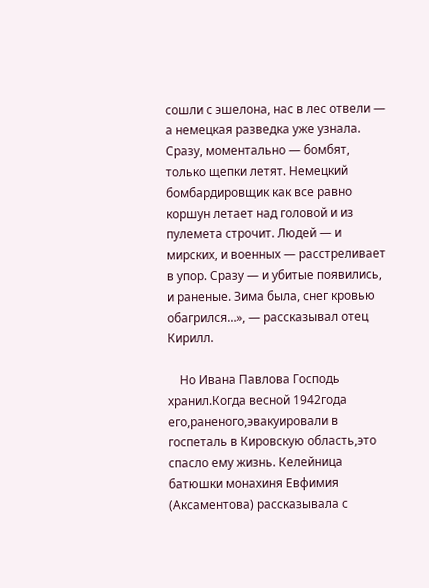сошли с эшелона, нас в лес отвели — а немецкая разведка уже узнала. Сразу, моментально — бомбят, только щепки летят. Немецкий бомбардировщик как все равно коршун летает над головой и из пулемета строчит. Людей — и мирских, и военных — расстреливает в упор. Сразу — и убитые появились, и раненые. Зима была, снег кровью обагрился…», — рассказывал отец Кирилл.

    Но Ивана Павлова Господь хранил.Когда весной 1942года его,раненого,эвакуировали в госпеталь в Кировскую область,это спасло ему жизнь. Келейница батюшки монахиня Евфимия (Аксаментова) рассказывала с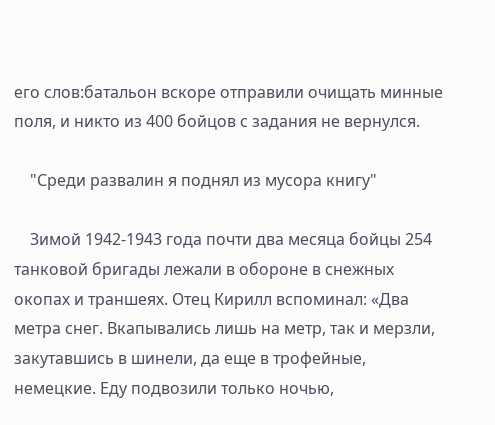его слов:батальон вскоре отправили очищать минные поля, и никто из 400 бойцов с задания не вернулся.

    "Среди развалин я поднял из мусора книгу"

    Зимой 1942-1943 года почти два месяца бойцы 254 танковой бригады лежали в обороне в снежных окопах и траншеях. Отец Кирилл вспоминал: «Два метра снег. Вкапывались лишь на метр, так и мерзли, закутавшись в шинели, да еще в трофейные, немецкие. Еду подвозили только ночью,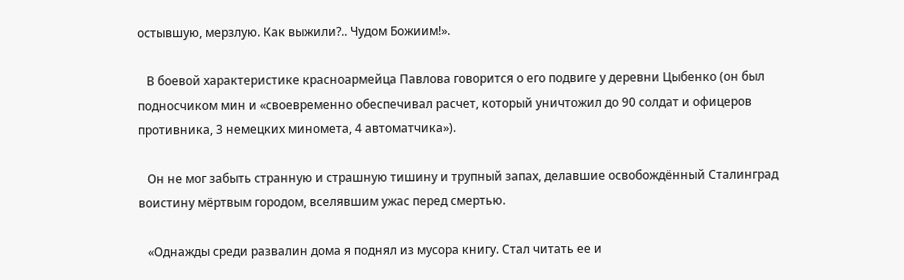остывшую, мерзлую. Как выжили?.. Чудом Божиим!».

   В боевой характеристике красноармейца Павлова говорится о его подвиге у деревни Цыбенко (он был подносчиком мин и «своевременно обеспечивал расчет, который уничтожил до 90 солдат и офицеров противника, 3 немецких миномета, 4 автоматчика»).

   Он не мог забыть странную и страшную тишину и трупный запах, делавшие освобождённый Сталинград воистину мёртвым городом, вселявшим ужас перед смертью.

   «Однажды среди развалин дома я поднял из мусора книгу. Стал читать ее и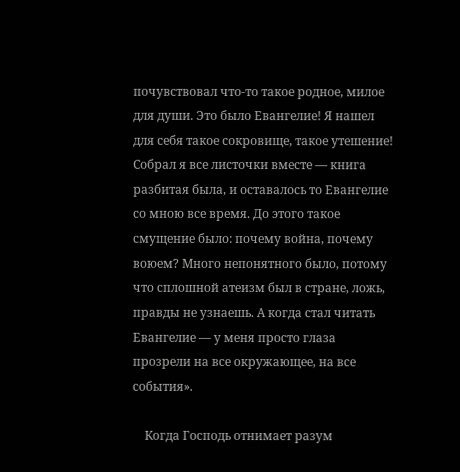почувствовал что-то такое родное, милое для души. Это было Евангелие! Я нашел для себя такое сокровище, такое утешение! Собрал я все листочки вместе — книга разбитая была, и оставалось то Евангелие со мною все время. До этого такое смущение было: почему война, почему воюем? Много непонятного было, потому что сплошной атеизм был в стране, ложь, правды не узнаешь. А когда стал читать Евангелие — у меня просто глаза прозрели на все окружающее, на все события».

    Когда Господь отнимает разум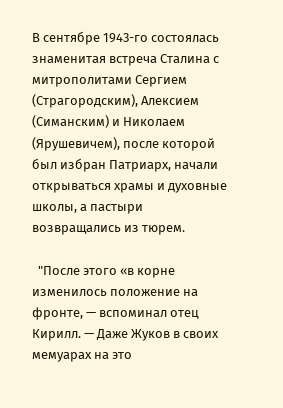В сентябре 1943-го состоялась знаменитая встреча Сталина с митрополитами Сергием (Страгородским), Алексием (Симанским) и Николаем (Ярушевичем), после которой был избран Патриарх, начали открываться храмы и духовные школы, а пастыри возвращались из тюрем.

  "После этого «в корне изменилось положение на фронте, — вспоминал отец Кирилл. — Даже Жуков в своих мемуарах на это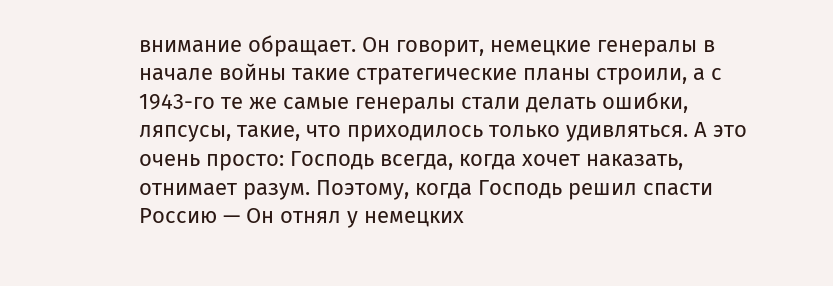внимание обращает. Он говорит, немецкие генералы в начале войны такие стратегические планы строили, а с 1943-го те же самые генералы стали делать ошибки, ляпсусы, такие, что приходилось только удивляться. А это очень просто: Господь всегда, когда хочет наказать, отнимает разум. Поэтому, когда Господь решил спасти Россию — Он отнял у немецких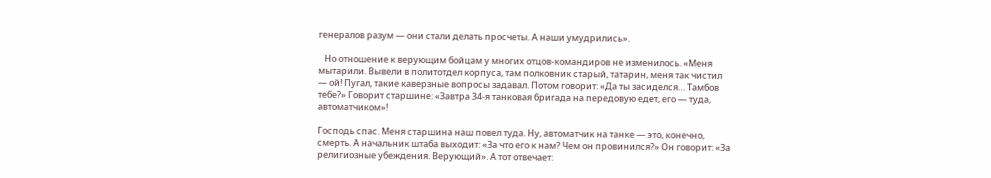генералов разум — они стали делать просчеты. А наши умудрились».

   Но отношение к верующим бойцам у многих отцов-командиров не изменилось. «Меня мытарили. Вывели в политотдел корпуса, там полковник старый, татарин, меня так чистил — ой! Пугал, такие каверзные вопросы задавал. Потом говорит: «Да ты засиделся… Тамбов тебе?» Говорит старшине: «Завтра 34-я танковая бригада на передовую едет, его — туда, автоматчиком»!

Господь спас. Меня старшина наш повел туда. Ну, автоматчик на танке — это, конечно, смерть. А начальник штаба выходит: «За что его к нам? Чем он провинился?» Он говорит: «За религиозные убеждения. Верующий». А тот отвечает: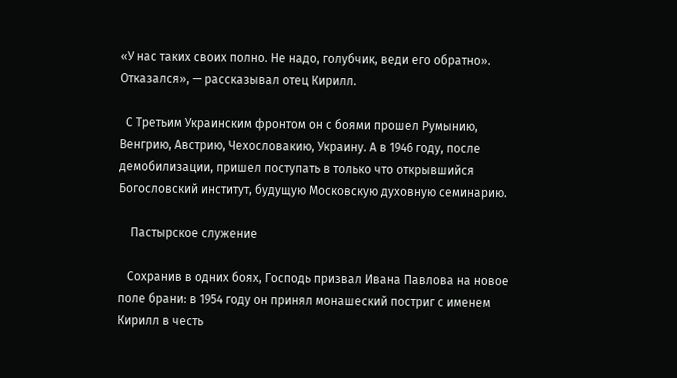«У нас таких своих полно. Не надо, голубчик, веди его обратно». Отказался», — рассказывал отец Кирилл.

  С Третьим Украинским фронтом он с боями прошел Румынию, Венгрию, Австрию, Чехословакию, Украину. А в 1946 году, после демобилизации, пришел поступать в только что открывшийся Богословский институт, будущую Московскую духовную семинарию.

    Пастырское служение

   Сохранив в одних боях, Господь призвал Ивана Павлова на новое поле брани: в 1954 году он принял монашеский постриг с именем Кирилл в честь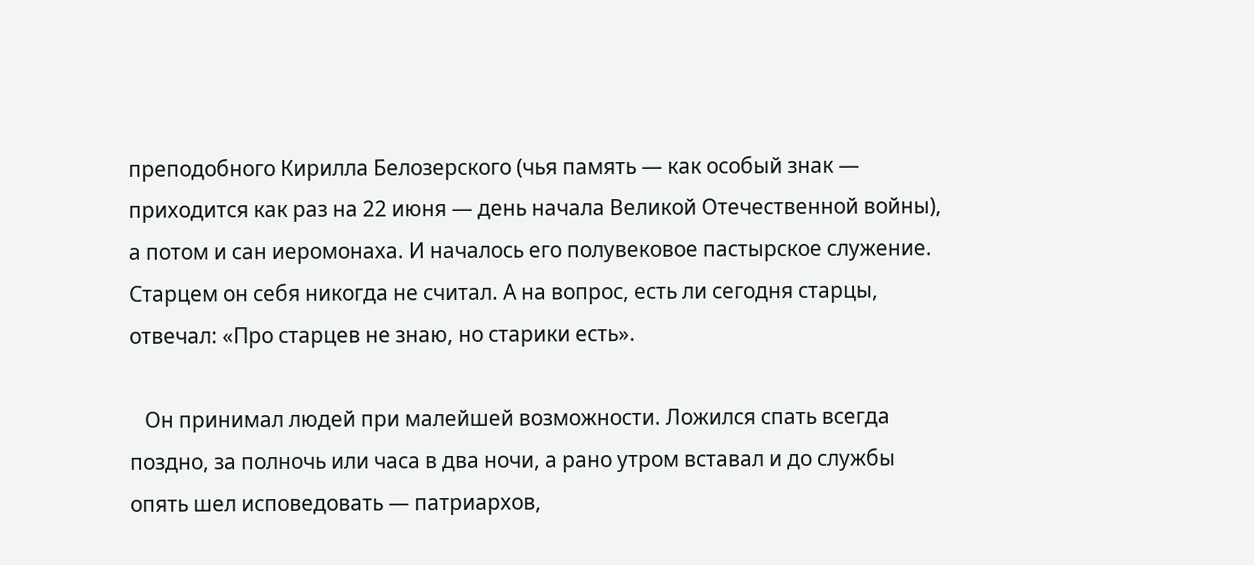преподобного Кирилла Белозерского (чья память — как особый знак — приходится как раз на 22 июня — день начала Великой Отечественной войны), а потом и сан иеромонаха. И началось его полувековое пастырское служение. Старцем он себя никогда не считал. А на вопрос, есть ли сегодня старцы, отвечал: «Про старцев не знаю, но старики есть».

   Он принимал людей при малейшей возможности. Ложился спать всегда поздно, за полночь или часа в два ночи, а рано утром вставал и до службы опять шел исповедовать — патриархов,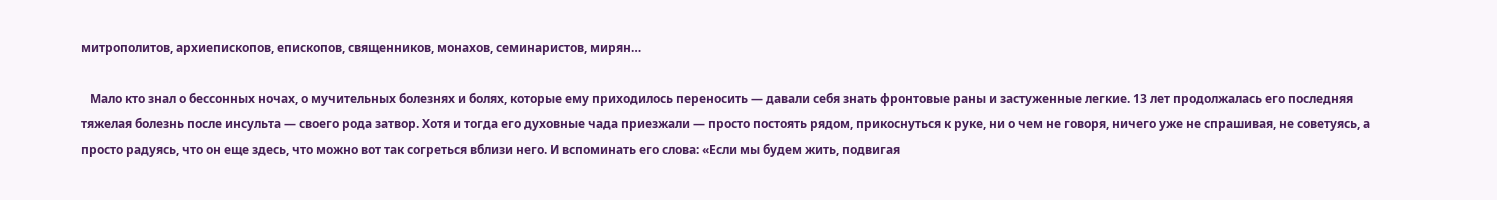митрополитов, архиепископов, епископов, священников, монахов, семинаристов, мирян…

   Мало кто знал о бессонных ночах, о мучительных болезнях и болях, которые ему приходилось переносить — давали себя знать фронтовые раны и застуженные легкие. 13 лет продолжалась его последняя тяжелая болезнь после инсульта — своего рода затвор. Хотя и тогда его духовные чада приезжали — просто постоять рядом, прикоснуться к руке, ни о чем не говоря, ничего уже не спрашивая, не советуясь, а просто радуясь, что он еще здесь, что можно вот так согреться вблизи него. И вспоминать его слова: «Если мы будем жить, подвигая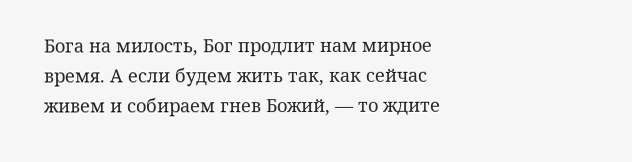Бога на милость, Бог продлит нам мирное время. А если будем жить так, как сейчас живем и собираем гнев Божий, — то ждите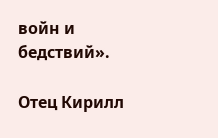войн и бедствий».

Отец Кирилл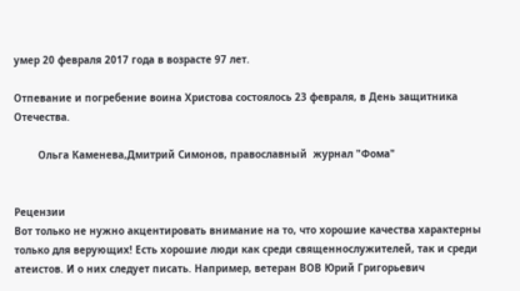умер 20 февраля 2017 года в возрасте 97 лет.

Отпевание и погребение воина Христова состоялось 23 февраля, в День защитника Отечества.

        Ольга Каменева,Дмитрий Симонов, православный  журнал "Фома"


Рецензии
Вот только не нужно акцентировать внимание на то, что хорошие качества характерны только для верующих! Есть хорошие люди как среди священнослужителей, так и среди атеистов. И о них следует писать. Например, ветеран ВОВ Юрий Григорьевич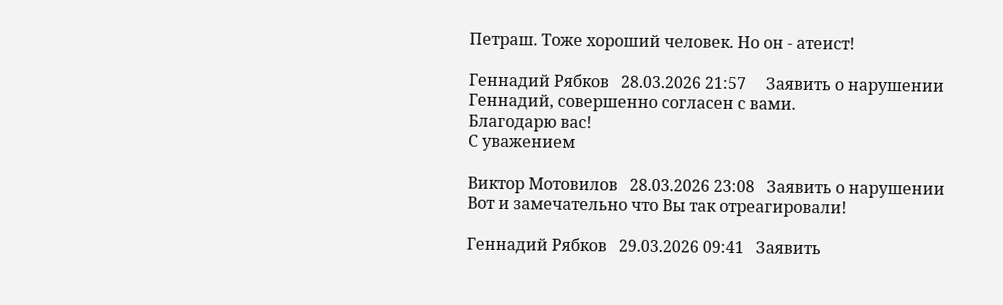Петраш. Тоже хороший человек. Но он - атеист!

Геннадий Рябков   28.03.2026 21:57     Заявить о нарушении
Геннадий, совершенно согласен с вами.
Благодарю вас!
С уважением

Виктор Мотовилов   28.03.2026 23:08   Заявить о нарушении
Вот и замечательно что Вы так отреагировали!

Геннадий Рябков   29.03.2026 09:41   Заявить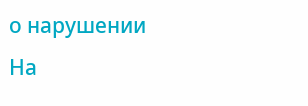о нарушении
На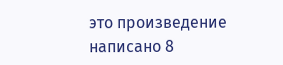это произведение написано 8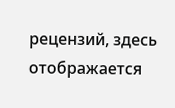рецензий, здесь отображается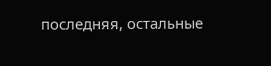последняя, остальные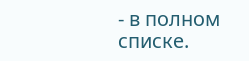- в полном списке.